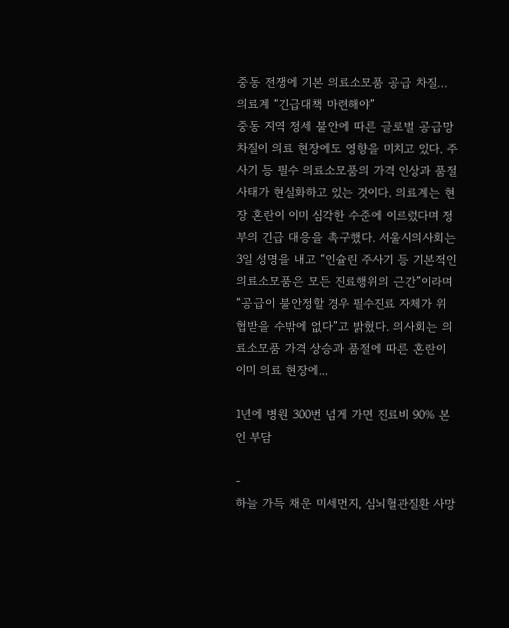중동 전쟁에 기본 의료소모품 공급 차질…의료계 “긴급대책 마련해야”
중동 지역 정세 불안에 따른 글로벌 공급망 차질이 의료 현장에도 영향을 미치고 있다. 주사기 등 필수 의료소모품의 가격 인상과 품절 사태가 현실화하고 있는 것이다. 의료계는 현장 혼란이 이미 심각한 수준에 이르렀다며 정부의 긴급 대응을 촉구했다. 서울시의사회는 3일 성명을 내고 “인슐린 주사기 등 기본적인 의료소모품은 모든 진료행위의 근간”이라며 “공급이 불안정할 경우 필수진료 자체가 위협받을 수밖에 없다”고 밝혔다. 의사회는 의료소모품 가격 상승과 품절에 따른 혼란이 이미 의료 현장에...

1년에 병원 300번 넘게 가면 진료비 90% 본인 부담

-
하늘 가득 채운 미세먼지, 심뇌혈관질환 사망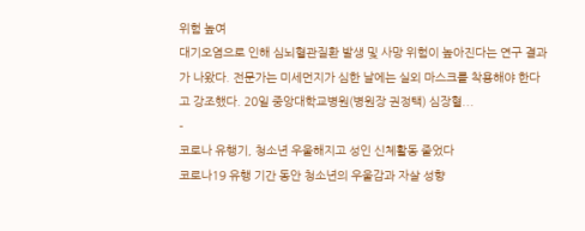위험 높여
대기오염으로 인해 심뇌혈관질환 발생 및 사망 위험이 높아진다는 연구 결과가 나왔다. 전문가는 미세먼지가 심한 날에는 실외 마스크를 착용해야 한다고 강조했다. 20일 중앙대학교병원(병원장 권정택) 심장혈...
-
코로나 유행기, 청소년 우울해지고 성인 신체활동 줄었다
코로나19 유행 기간 동안 청소년의 우울감과 자살 성향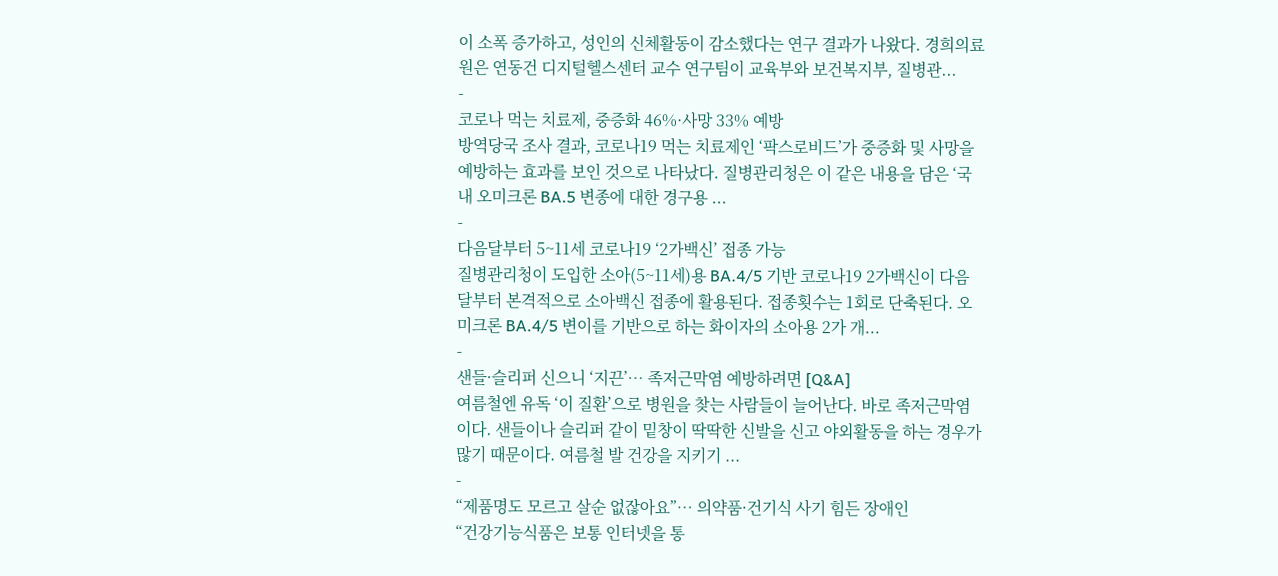이 소폭 증가하고, 성인의 신체활동이 감소했다는 연구 결과가 나왔다. 경희의료원은 연동건 디지털헬스센터 교수 연구팀이 교육부와 보건복지부, 질병관...
-
코로나 먹는 치료제, 중증화 46%·사망 33% 예방
방역당국 조사 결과, 코로나19 먹는 치료제인 ‘팍스로비드’가 중증화 및 사망을 예방하는 효과를 보인 것으로 나타났다. 질병관리청은 이 같은 내용을 담은 ‘국내 오미크론 BA.5 변종에 대한 경구용 ...
-
다음달부터 5~11세 코로나19 ‘2가백신’ 접종 가능
질병관리청이 도입한 소아(5~11세)용 BA.4/5 기반 코로나19 2가백신이 다음달부터 본격적으로 소아백신 접종에 활용된다. 접종횟수는 1회로 단축된다. 오미크론 BA.4/5 변이를 기반으로 하는 화이자의 소아용 2가 개...
-
샌들·슬리퍼 신으니 ‘지끈’… 족저근막염 예방하려면 [Q&A]
여름철엔 유독 ‘이 질환’으로 병원을 찾는 사람들이 늘어난다. 바로 족저근막염이다. 샌들이나 슬리퍼 같이 밑창이 딱딱한 신발을 신고 야외활동을 하는 경우가 많기 때문이다. 여름철 발 건강을 지키기 ...
-
“제품명도 모르고 살순 없잖아요”… 의약품·건기식 사기 힘든 장애인
“건강기능식품은 보통 인터넷을 통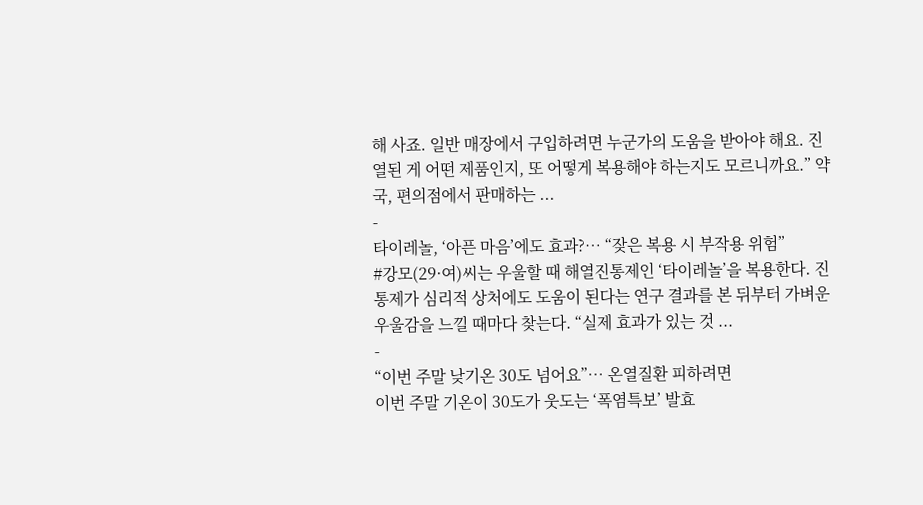해 사죠. 일반 매장에서 구입하려면 누군가의 도움을 받아야 해요. 진열된 게 어떤 제품인지, 또 어떻게 복용해야 하는지도 모르니까요.” 약국, 편의점에서 판매하는 ...
-
타이레놀, ‘아픈 마음’에도 효과?… “잦은 복용 시 부작용 위험”
#강모(29·여)씨는 우울할 때 해열진통제인 ‘타이레놀’을 복용한다. 진통제가 심리적 상처에도 도움이 된다는 연구 결과를 본 뒤부터 가벼운 우울감을 느낄 때마다 찾는다. “실제 효과가 있는 것 ...
-
“이번 주말 낮기온 30도 넘어요”… 온열질환 피하려면
이번 주말 기온이 30도가 웃도는 ‘폭염특보’ 발효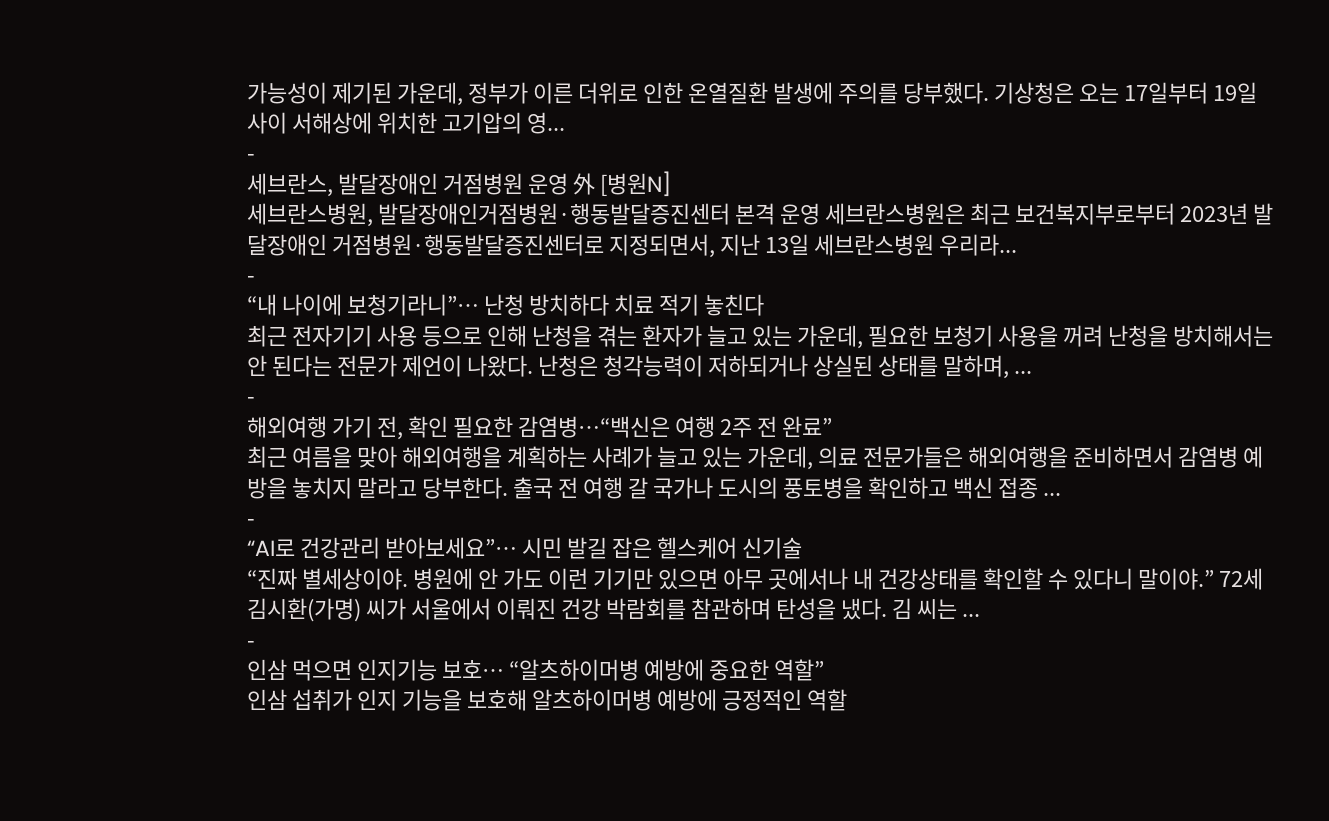가능성이 제기된 가운데, 정부가 이른 더위로 인한 온열질환 발생에 주의를 당부했다. 기상청은 오는 17일부터 19일 사이 서해상에 위치한 고기압의 영...
-
세브란스, 발달장애인 거점병원 운영 外 [병원N]
세브란스병원, 발달장애인거점병원·행동발달증진센터 본격 운영 세브란스병원은 최근 보건복지부로부터 2023년 발달장애인 거점병원·행동발달증진센터로 지정되면서, 지난 13일 세브란스병원 우리라...
-
“내 나이에 보청기라니”… 난청 방치하다 치료 적기 놓친다
최근 전자기기 사용 등으로 인해 난청을 겪는 환자가 늘고 있는 가운데, 필요한 보청기 사용을 꺼려 난청을 방치해서는 안 된다는 전문가 제언이 나왔다. 난청은 청각능력이 저하되거나 상실된 상태를 말하며, ...
-
해외여행 가기 전, 확인 필요한 감염병…“백신은 여행 2주 전 완료”
최근 여름을 맞아 해외여행을 계획하는 사례가 늘고 있는 가운데, 의료 전문가들은 해외여행을 준비하면서 감염병 예방을 놓치지 말라고 당부한다. 출국 전 여행 갈 국가나 도시의 풍토병을 확인하고 백신 접종 ...
-
“AI로 건강관리 받아보세요”… 시민 발길 잡은 헬스케어 신기술
“진짜 별세상이야. 병원에 안 가도 이런 기기만 있으면 아무 곳에서나 내 건강상태를 확인할 수 있다니 말이야.” 72세 김시환(가명) 씨가 서울에서 이뤄진 건강 박람회를 참관하며 탄성을 냈다. 김 씨는 ...
-
인삼 먹으면 인지기능 보호… “알츠하이머병 예방에 중요한 역할”
인삼 섭취가 인지 기능을 보호해 알츠하이머병 예방에 긍정적인 역할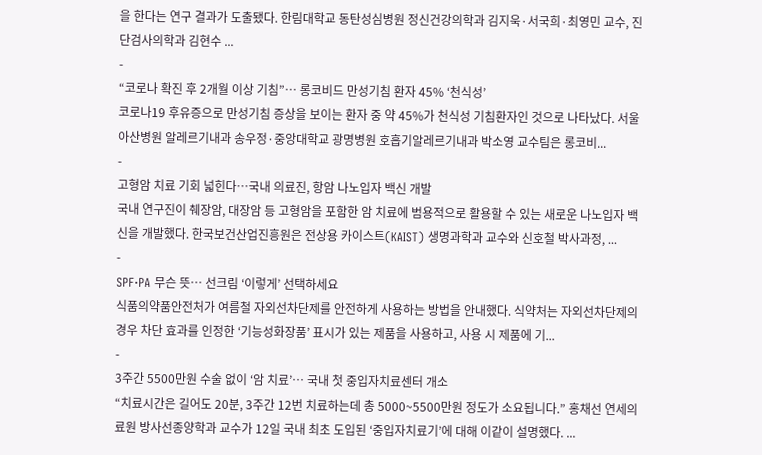을 한다는 연구 결과가 도출됐다. 한림대학교 동탄성심병원 정신건강의학과 김지욱·서국희·최영민 교수, 진단검사의학과 김현수 ...
-
“코로나 확진 후 2개월 이상 기침”… 롱코비드 만성기침 환자 45% ‘천식성’
코로나19 후유증으로 만성기침 증상을 보이는 환자 중 약 45%가 천식성 기침환자인 것으로 나타났다. 서울아산병원 알레르기내과 송우정·중앙대학교 광명병원 호흡기알레르기내과 박소영 교수팀은 롱코비...
-
고형암 치료 기회 넓힌다…국내 의료진, 항암 나노입자 백신 개발
국내 연구진이 췌장암, 대장암 등 고형암을 포함한 암 치료에 범용적으로 활용할 수 있는 새로운 나노입자 백신을 개발했다. 한국보건산업진흥원은 전상용 카이스트(KAIST) 생명과학과 교수와 신호철 박사과정, ...
-
SPF·PA 무슨 뜻… 선크림 ‘이렇게’ 선택하세요
식품의약품안전처가 여름철 자외선차단제를 안전하게 사용하는 방법을 안내했다. 식약처는 자외선차단제의 경우 차단 효과를 인정한 ‘기능성화장품’ 표시가 있는 제품을 사용하고, 사용 시 제품에 기...
-
3주간 5500만원 수술 없이 ‘암 치료’… 국내 첫 중입자치료센터 개소
“치료시간은 길어도 20분, 3주간 12번 치료하는데 총 5000~5500만원 정도가 소요됩니다.” 홍채선 연세의료원 방사선종양학과 교수가 12일 국내 최초 도입된 ‘중입자치료기’에 대해 이같이 설명했다. ...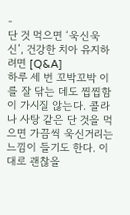-
단 것 먹으면 ‘욱신욱신’, 건강한 치아 유지하려면 [Q&A]
하루 세 번 꼬박꼬박 이를 잘 닦는 데도 찝찝함이 가시질 않는다. 콜라나 사탕 같은 단 것을 먹으면 가끔씩 욱신거리는 느낌이 들기도 한다. 이대로 괜찮을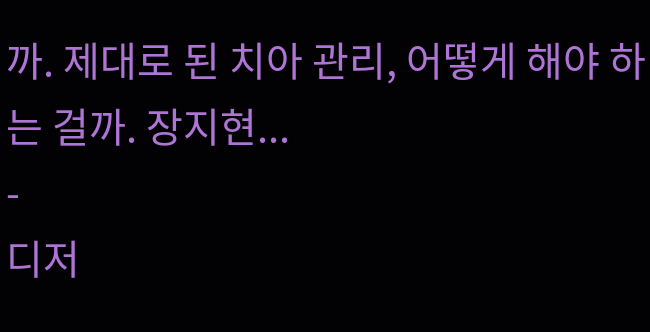까. 제대로 된 치아 관리, 어떻게 해야 하는 걸까. 장지현...
-
디저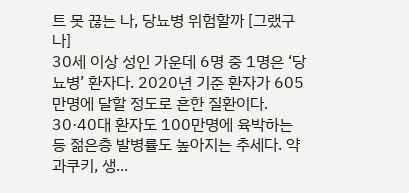트 못 끊는 나, 당뇨병 위험할까 [그랬구나]
30세 이상 성인 가운데 6명 중 1명은 ‘당뇨병’ 환자다. 2020년 기준 환자가 605만명에 달할 정도로 흔한 질환이다. 30·40대 환자도 100만명에 육박하는 등 젊은층 발병률도 높아지는 추세다. 약과쿠키, 생...